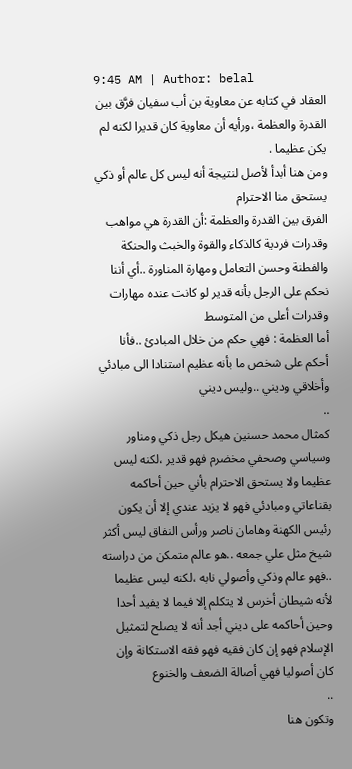9:45 AM | Author: belal
العقاد في كتابه عن معاوية بن أب سفيان فرَّق بين القدرة والعظمة ،ورأيه أن معاوية كان قديرا لكنه لم يكن عظيما .
ومن هنا أبدأ لأصل لنتيجة أنه ليس كل عالم أو ذكي يستحق منا الاحترام
الفرق بين القدرة والعظمة :أن القدرة هي مواهب وقدرات فردية كالذكاء والقوة والخبث والحنكة والفطنة وحسن التعامل ومهارة المناورة ..أي أننا نحكم على الرجل بأنه قدير لو كانت عنده مهارات وقدرات أعلى من المتوسط
أما العظمة : فهي حكم من خلال المبادئ ..فأنا أحكم على شخص ما بأنه عظيم استنادا الى مبادئي وأخلاقي وديني ..وليس ديني
..
كمثال محمد حسنين هيكل رجل ذكي ومناور وسياسي وصحفي مخضرم فهو قدير ،لكنه ليس عظيما ولا يستحق الاحترام بأني حين أحاكمه بقناعاتي ومبادئي فهو لا يزيد عندي إلا أن يكون رئيس الكهنة وهامان ناصر ورأس النفاق ليس أكثر
شيخ مثل علي جمعه ..هو عالم متمكن من دراسته ..فهو عالم وذكي وأصولي نابه ،لكنه ليس عظيما لأنه شيطان أخرس لا يتكلم إلا فيما لا يفيد أحدا وحين أحاكمه على ديني أجد أنه لا يصلح لتمثيل الإسلام فهو إن كان فقيه فهو فقه الاستكانة وإن كان أصوليا فهي أصالة الضعف والخنوع
..
وتكون هنا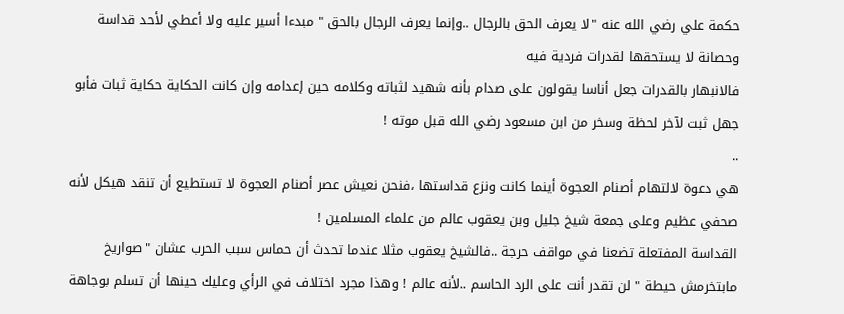حكمة علي رضي الله عنه "لا يعرف الحق بالرجال ..وإنما يعرف الرجال بالحق " مبدءا أسير عليه ولا أعطي لأحد قداسة وحصانة لا يستحقها لقدرات فردية فيه
فالانبهار بالقدرات جعل أناسا يقولون على صدام بأنه شهيد لثباته وكلامه حين إعدامه وإن كانت الحكاية حكاية ثبات فأبو جهل ثبت لآخر لحظة وسخر من ابن مسعود رضي الله قبل موته !
..
هي دعوة لالتهام أصنام العجوة أينما كانت ونزع قداستها ،فنحن نعيش عصر أصنام العجوة لا تستطيع أن تنقد هيكل لأنه صحفي عظيم وعلى جمعة شيخ جليل وبن يعقوب عالم من علماء المسلمين !
القداسة المفتعلة تضعنا في مواقف حرجة ..فالشيخ يعقوب مثلا عندما تحدث أن حماس سبب الحرب عشان "صواريخ مابتخرمش حيطة " لن تقدر أنت على الرد الحاسم ..لأنه عالم ! وهذا مجرد اختلاف في الرأي وعليك حينها أن تسلم بوجاهة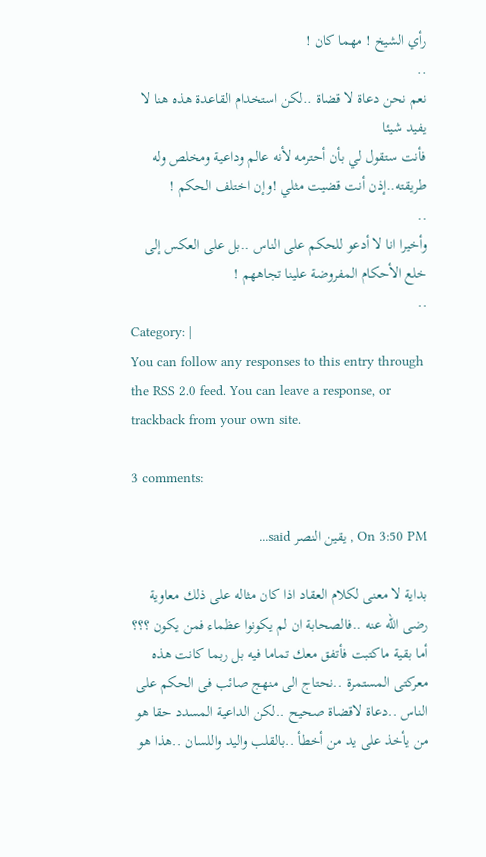رأي الشيخ ! مهما كان !
..
نعم نحن دعاة لا قضاة ..لكن استخدام القاعدة هذه هنا لا يفيد شيئا
فأنت ستقول لي بأن أحترمه لأنه عالم وداعية ومخلص وله طريقته..إذن أنت قضيت مثلي !وإن اختلف الحكم !
..
وأخيرا انا لا أدعو للحكم على الناس ..بل على العكس إلى خلع الأحكام المفروضة علينا تجاههم !
..
Category: |
You can follow any responses to this entry through the RSS 2.0 feed. You can leave a response, or trackback from your own site.

3 comments:

On 3:50 PM , يقين النصر said...

بداية لا معنى لكلام العقاد اذا كان مثاله على ذلك معاوية رضى الله عنه ..فالصحابة ان لم يكونوا عظماء فمن يكون ؟؟؟
أما بقية ماكتبت فأتفق معك تماما فيه بل ربما كانت هذه معركتى المستمرة ..نحتاج الى منهج صائب فى الحكم على الناس ..دعاة لاقضاة صحيح ..لكن الداعية المسدد حقا هو من يأخذ على يد من أخطأ ..بالقلب واليد واللسان ..هذا هو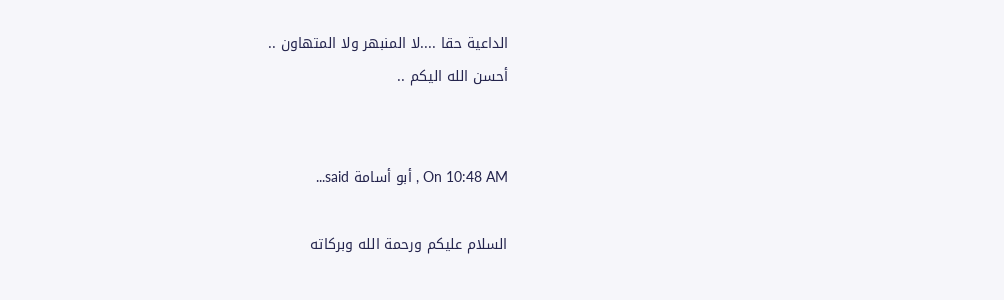الداعية حقا ....لا المنبهر ولا المتهاون ..
أحسن الله اليكم ..


On 10:48 AM , أبو أسامة said...

السلام عليكم ورحمة الله وبركاته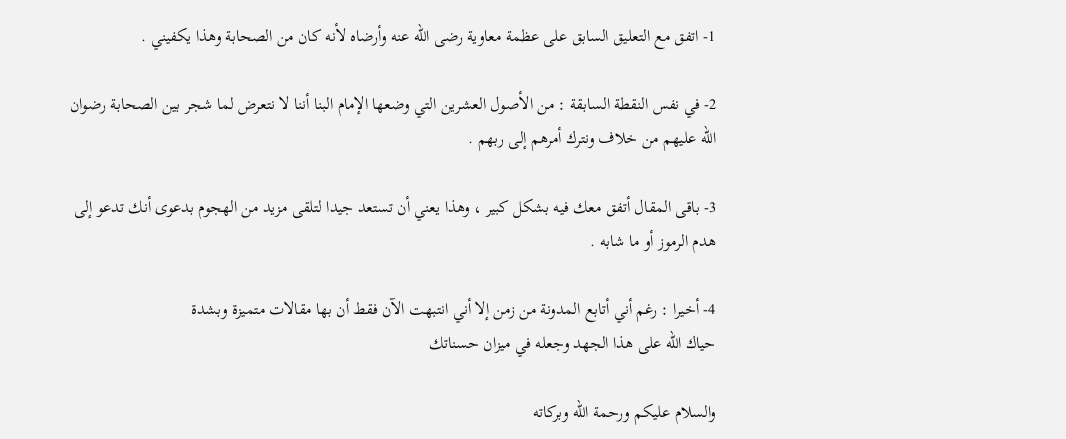1- اتفق مع التعليق السابق على عظمة معاوية رضى الله عنه وأرضاه لأنه كان من الصحابة وهذا يكفيني .

2- في نفس النقطة السابقة : من الأصول العشرين التي وضعها الإمام البنا أننا لا نتعرض لما شجر بين الصحابة رضوان الله عليهم من خلاف ونترك أمرهم إلى ربهم .

3- باقى المقال أتفق معك فيه بشكل كبير ، وهذا يعني أن تستعد جيدا لتلقى مزيد من الهجوم بدعوى أنك تدعو إلى هدم الرموز أو ما شابه .

4- أخيرا : رغم أني أتابع المدونة من زمن إلا أني انتبهت الآن فقط أن بها مقالات متميزة وبشدة
حياك الله على هذا الجهد وجعله في ميزان حسناتك

والسلام عليكم ورحمة الله وبركاته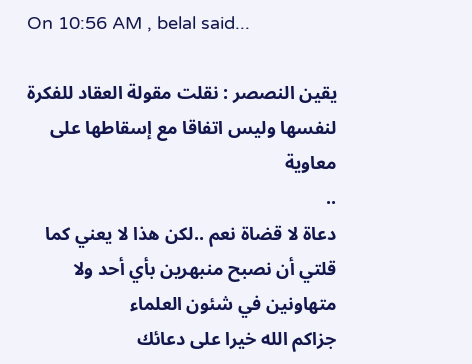On 10:56 AM , belal said...

يقين النصصر : نقلت مقولة العقاد للفكرة لنفسها وليس اتفاقا مع إسقاطها على معاوية
..
دعاة لا قضاة نعم ..لكن هذا لا يعني كما قلتي أن نصبح منبهرين بأي أحد ولا متهاونين في شئون العلماء
جزاكم الله خيرا على دعائك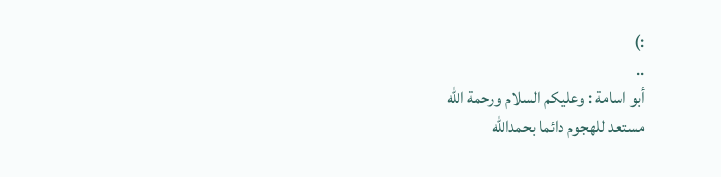:)
..
أبو اسامة : وعليكم السلام ورحمة الله
مستعد للهجوم دائما بحمدالله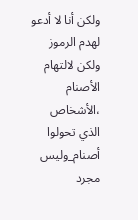ولكن أنا لا أدعو لهدم الرموز ولكن لالتهام الأصنام ،الأشخاص الذي تحولوا أصنام_وليس مجرد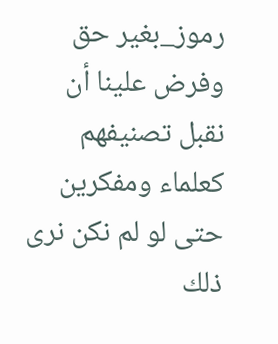رموز_بغير حق وفرض علينا أن نقبل تصنيفهم كعلماء ومفكرين حتى لو لم نكن نرى ذلك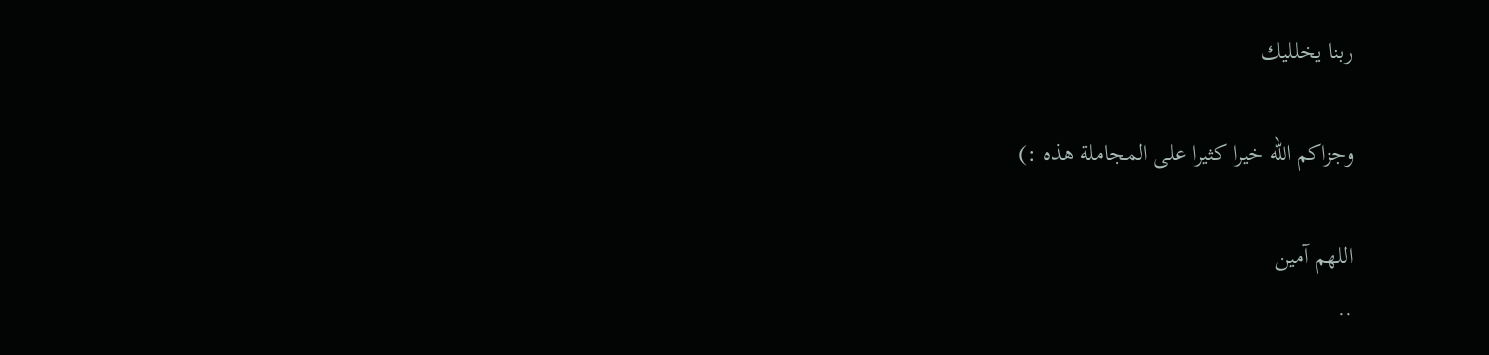ربنا يخلليك

وجزاكم الله خيرا كثيرا على المجاملة هذه :)

اللهم آمين
..